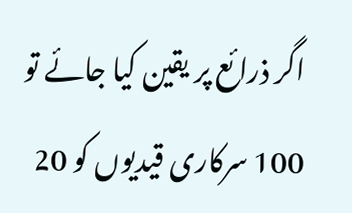اگر ذرائع پر یقین کیا جائے تو 100 سرکاری قیدیوں کو 20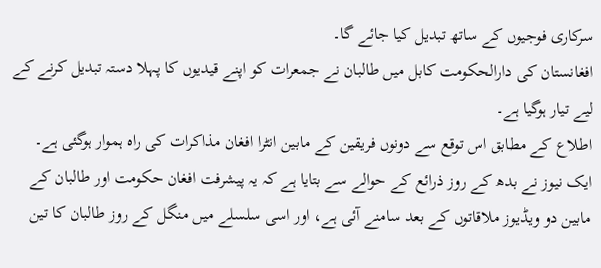سرکاری فوجیوں کے ساتھ تبدیل کیا جائے گا۔
افغانستان کی دارالحکومت کابل میں طالبان نے جمعرات کو اپنے قیدیوں کا پہلا دستہ تبدیل کرنے کے لیے تیار ہوگیا ہے۔
اطلاع کے مطابق اس توقع سے دونوں فریقین کے مابین انٹرا افغان مذاکرات کی راہ ہموار ہوگئی ہے۔
ایک نیوز نے بدھ کے روز ذرائع کے حوالے سے بتایا ہے کہ یہ پیشرفت افغان حکومت اور طالبان کے مابین دو ویڈیوز ملاقاتوں کے بعد سامنے آئی ہے، اور اسی سلسلے میں منگل کے روز طالبان کا تین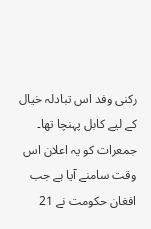رکنی وفد اس تبادلہ خیال کے لیے کابل پہنچا تھا۔
جمعرات کو یہ اعلان اس وقت سامنے آیا ہے جب افغان حکومت نے 21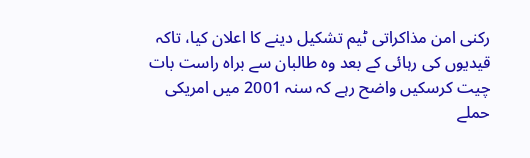رکنی امن مذاکراتی ٹیم تشکیل دینے کا اعلان کیا، تاکہ قیدیوں کی رہائی کے بعد وہ طالبان سے براہ راست بات چیت کرسکیں واضح رہے کہ سنہ 2001 میں امریکی حملے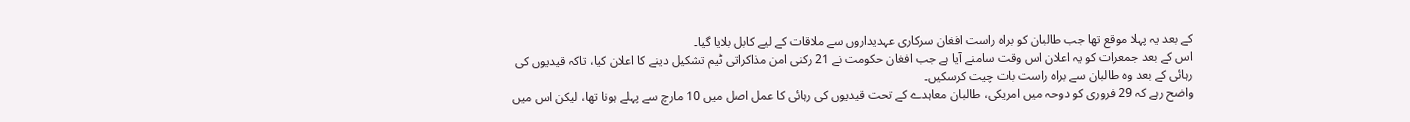کے بعد یہ پہلا موقع تھا جب طالبان کو براہ راست افغان سرکاری عہدیداروں سے ملاقات کے لیے کابل بلایا گیا۔
اس کے بعد جمعرات کو یہ اعلان اس وقت سامنے آیا ہے جب افغان حکومت نے 21 رکنی امن مذاکراتی ٹیم تشکیل دینے کا اعلان کیا، تاکہ قیدیوں کی رہائی کے بعد وہ طالبان سے براہ راست بات چیت کرسکیں۔
واضح رہے کہ 29 فروری کو دوحہ میں امریکی، طالبان معاہدے کے تحت قیدیوں کی رہائی کا عمل اصل میں 10 مارچ سے پہلے ہونا تھا، لیکن اس میں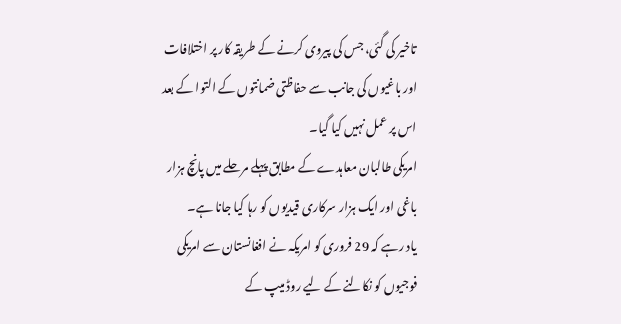تاخیر کی گئی، جس کی پیروی کرنے کے طریقہ کار پر اختلافات اور باغیوں کی جانب سے حفاظتی ضمانتوں کے التوا کے بعد اس پر عمل نہیں کیا گیا۔
امریکی طالبان معاہدے کے مطابق پہلے مرحلے میں پانچ ہزار باغی اور ایک ہزار سرکاری قیدیوں کو رہا کیا جانا ہے۔
یاد رہے کہ 29 فروری کو امریکہ نے افغانستان سے امریکی فوجیوں کو نکالنے کے لیے روڈ میپ کے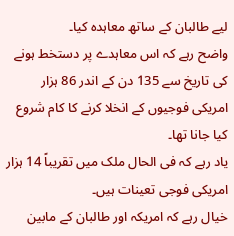لیے طالبان کے ساتھ معاہدہ کیا۔
واضح رہے کہ اس معاہدے پر دستخط ہونے کی تاریخ سے 135 دن کے اندر 86 ہزار امریکی فوجیوں کے انخلا کرنے کا کام شروع کیا جانا تھا۔
یاد رہے کہ فی الحال ملک میں تقریباً 14 ہزار امریکی فوجی تعینات ہیں۔
خیال رہے کہ امریکہ اور طالبان کے مابین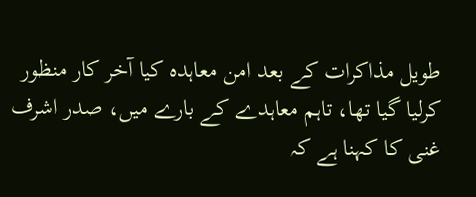طویل مذاکرات کے بعد امن معاہدہ کیا آخر کار منظور کرلیا گیا تھا، تاہم معاہدے کے بارے میں، صدر اشرف غنی کا کہنا ہے کہ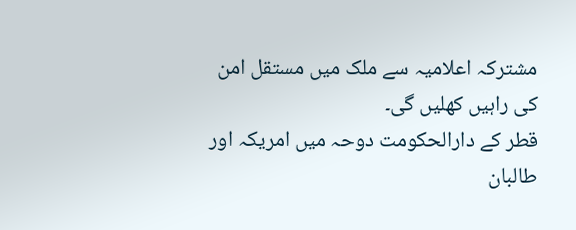مشترکہ اعلامیہ سے ملک میں مستقل امن کی راہیں کھلیں گی۔
قطر کے دارالحکومت دوحہ میں امریکہ اور طالبان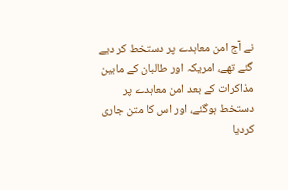نے آج امن معاہدے پر دستخط کر دیے گئے تھے، امریکہ اور طالبان کے مابین مذاکرات کے بعد امن معاہدے پر دستخط ہوگئے، اور اس کا متن جاری کردیا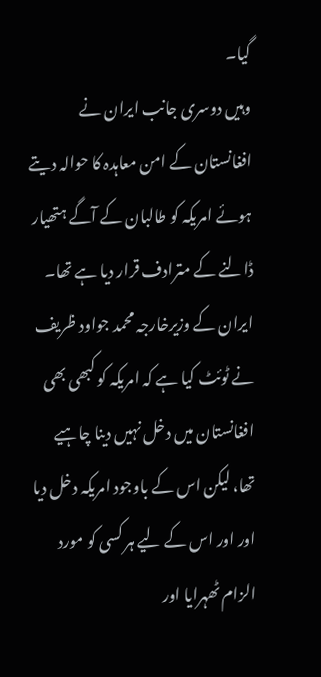گیا۔
وہیں دوسری جانب ایران نے افغانستان کے امن معاہدہ کا حوالہ دیتے ہوئے امریکہ کو طالبان کے آگے ہتھیار ڈالنے کے مترادف قرار دیا ہے تھا۔
ایران کے وزیرخارجہ محمد جواود ظریف نے ٹوئٹ کیا ہے کہ امریکہ کو کبھی بھی افغانستان میں دخل نہیں دینا چاہیے تھا، لیکن اس کے باوجود امریکہ دخل دیا اور اور اس کے لیے ہر کسی کو مورد الزام ٹھہرایا اور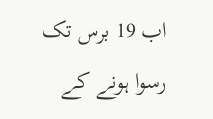اب 19 برس تک رسوا ہونے کے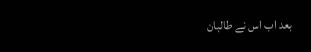بعد اب اس نے طالبان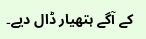کے آگے ہتھیار ڈال دیے۔